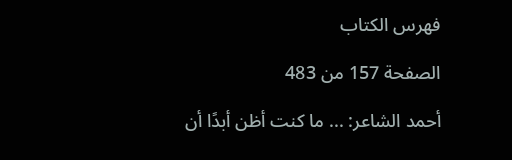فهرس الكتاب

الصفحة 157 من 483

أحمد الشاعر: ... ما كنت أظن أبدًا أن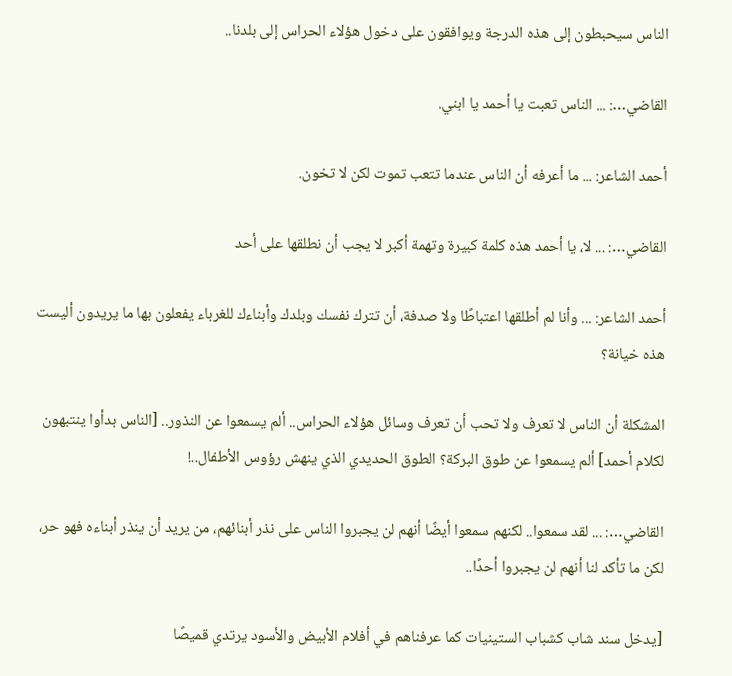الناس سيحبطون إلى هذه الدرجة ويوافقون على دخول هؤلاء الحراس إلى بلدنا..

القاضي…: ... الناس تعبت يا أحمد يا ابني.

أحمد الشاعر: ... ما أعرفه أن الناس عندما تتعب تموت لكن لا تخون.

القاضي…: ... لا، يا أحمد هذه كلمة كبيرة وتهمة أكبر لا يجب أن نطلقها على أحد

أحمد الشاعر: ... وأنا لم أطلقها اعتباطًا ولا صدفة، أن تترك نفسك وبلدك وأبناءك للغرباء يفعلون بها ما يريدون أليست هذه خيانة؟

المشكلة أن الناس لا تعرف ولا تحب أن تعرف وسائل هؤلاء الحراس.. ألم يسمعوا عن النذور.. [الناس بدأوا ينتبهون لكلام أحمد] ألم يسمعوا عن طوق البركة؟ الطوق الحديدي الذي ينهش رؤوس الأطفال..!

القاضي…: ... لقد سمعوا.. لكنهم سمعوا أيضًا أنهم لن يجبروا الناس على نذر أبنائهم، من يريد أن ينذر أبناءه فهو حر، لكن ما تأكد لنا أنهم لن يجبروا أحدًا..

[يدخل سند شاب كشباب الستينيات كما عرفناهم في أفلام الأبيض والأسود يرتدي قميصًا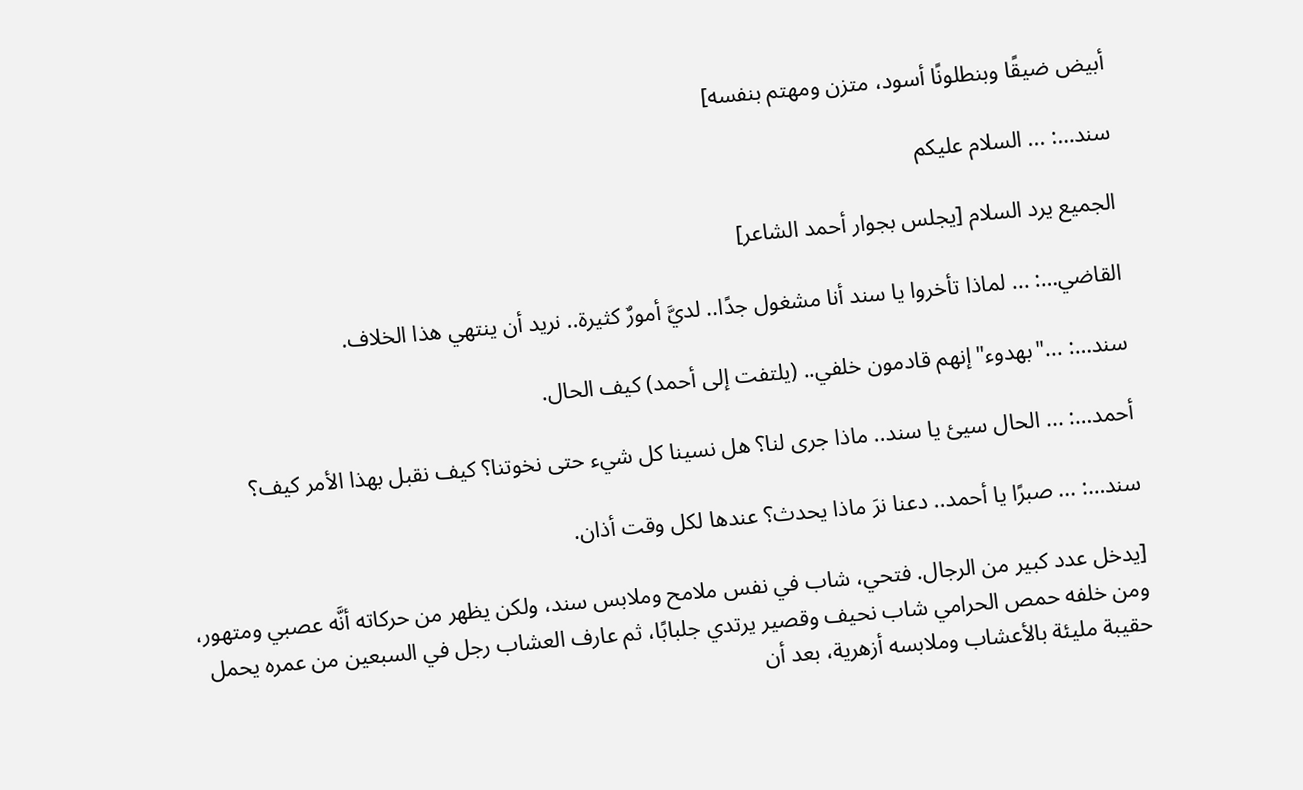أبيض ضيقًا وبنطلونًا أسود، متزن ومهتم بنفسه]

سند…: ... السلام عليكم

الجميع يرد السلام [يجلس بجوار أحمد الشاعر]

القاضي…: ... لماذا تأخروا يا سند أنا مشغول جدًا.. لديَّ أمورٌ كثيرة.. نريد أن ينتهي هذا الخلاف.

سند…: ..."بهدوء"إنهم قادمون خلفي.. (يلتفت إلى أحمد) كيف الحال.

أحمد…: ... الحال سيئ يا سند.. ماذا جرى لنا؟ هل نسينا كل شيء حتى نخوتنا؟ كيف نقبل بهذا الأمر كيف؟

سند…: ... صبرًا يا أحمد.. دعنا نرَ ماذا يحدث؟ عندها لكل وقت أذان.

[يدخل عدد كبير من الرجال. فتحي، شاب في نفس ملامح وملابس سند، ولكن يظهر من حركاته أنَّه عصبي ومتهور، ومن خلفه حمص الحرامي شاب نحيف وقصير يرتدي جلبابًا، ثم عارف العشاب رجل في السبعين من عمره يحمل حقيبة مليئة بالأعشاب وملابسه أزهرية، بعد أن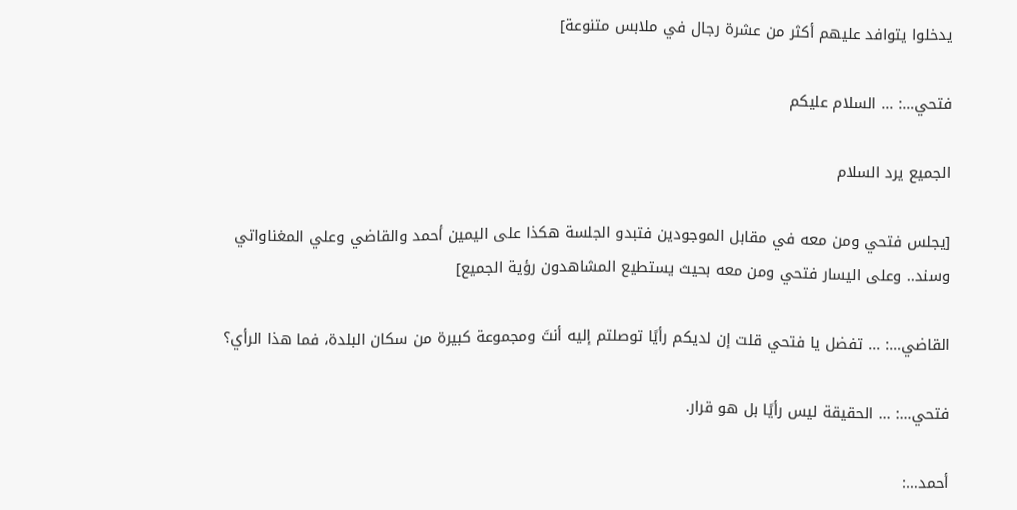يدخلوا يتوافد عليهم أكثر من عشرة رجال في ملابس متنوعة]

فتحي…: ... السلام عليكم

الجميع يرد السلام

[يجلس فتحي ومن معه في مقابل الموجودين فتبدو الجلسة هكذا على اليمين أحمد والقاضي وعلي المغناواتي وسند.. وعلى اليسار فتحي ومن معه بحيث يستطيع المشاهدون رؤية الجميع]

القاضي…: ... تفضل يا فتحي قلت إن لديكم رأيًا توصلتم إليه أنتَ ومجموعة كبيرة من سكان البلدة، فما هذا الرأي؟

فتحي…: ... الحقيقة ليس رأيًا بل هو قرار.

أحمد…: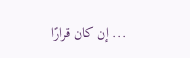... إن كان قرارًا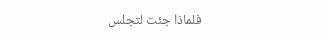فلماذا جئت لتجلس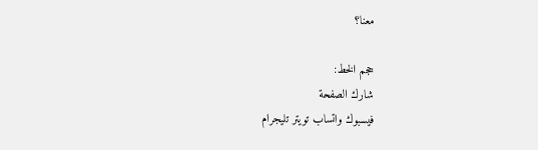معنا؟

حجم الخط:
شارك الصفحة
فيسبوك واتساب تويتر تليجرام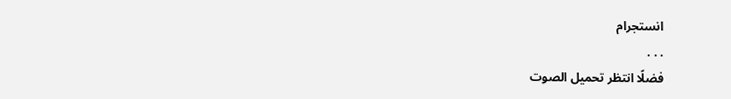انستجرام
. . .
فضلًا انتظر تحميل الصوت